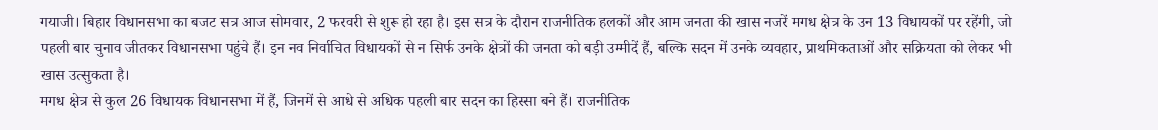गयाजी। बिहार विधानसभा का बजट सत्र आज सोमवार, 2 फरवरी से शुरू हो रहा है। इस सत्र के दौरान राजनीतिक हलकों और आम जनता की खास नजरें मगध क्षेत्र के उन 13 विधायकों पर रहेंगी, जो पहली बार चुनाव जीतकर विधानसभा पहुंचे हैं। इन नव निर्वाचित विधायकों से न सिर्फ उनके क्षेत्रों की जनता को बड़ी उम्मीदें हैं, बल्कि सदन में उनके व्यवहार, प्राथमिकताओं और सक्रियता को लेकर भी खास उत्सुकता है।
मगध क्षेत्र से कुल 26 विधायक विधानसभा में हैं, जिनमें से आधे से अधिक पहली बार सदन का हिस्सा बने हैं। राजनीतिक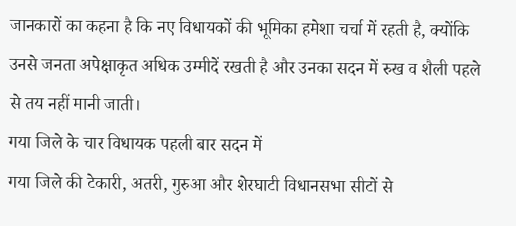जानकारों का कहना है कि नए विधायकों की भूमिका हमेशा चर्चा में रहती है, क्योंकि उनसे जनता अपेक्षाकृत अधिक उम्मीदें रखती है और उनका सदन में रुख व शैली पहले से तय नहीं मानी जाती।
गया जिले के चार विधायक पहली बार सदन में
गया जिले की टेकारी, अतरी, गुरुआ और शेरघाटी विधानसभा सीटों से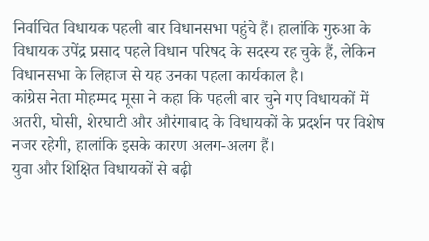निर्वाचित विधायक पहली बार विधानसभा पहुंचे हैं। हालांकि गुरुआ के विधायक उपेंद्र प्रसाद पहले विधान परिषद के सदस्य रह चुके हैं, लेकिन विधानसभा के लिहाज से यह उनका पहला कार्यकाल है।
कांग्रेस नेता मोहम्मद मूसा ने कहा कि पहली बार चुने गए विधायकों में अतरी, घोसी, शेरघाटी और औरंगाबाद के विधायकों के प्रदर्शन पर विशेष नजर रहेगी, हालांकि इसके कारण अलग-अलग हैं।
युवा और शिक्षित विधायकों से बढ़ी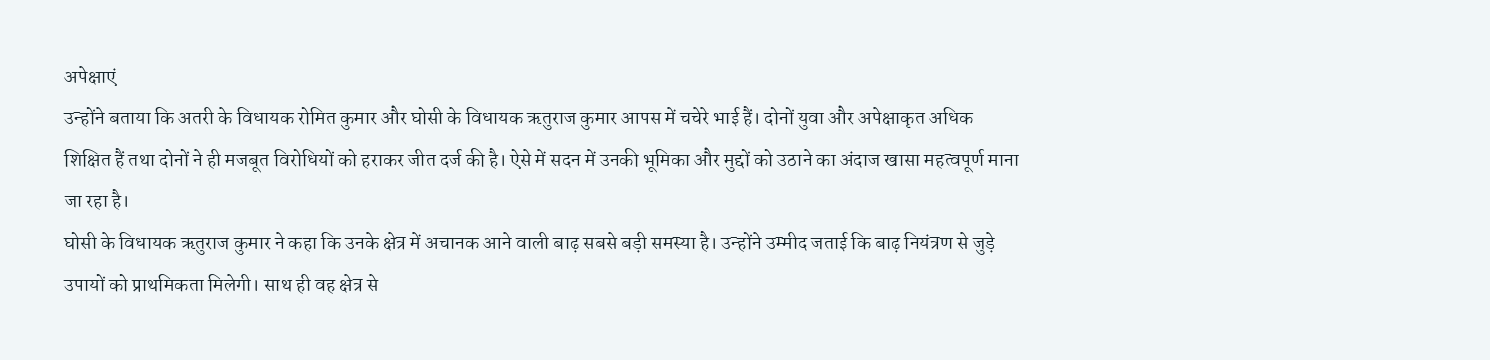अपेक्षाएं
उन्होंने बताया कि अतरी के विधायक रोमित कुमार और घोसी के विधायक ऋतुराज कुमार आपस में चचेरे भाई हैं। दोनों युवा और अपेक्षाकृत अधिक शिक्षित हैं तथा दोनों ने ही मजबूत विरोधियों को हराकर जीत दर्ज की है। ऐसे में सदन में उनकी भूमिका और मुद्दों को उठाने का अंदाज खासा महत्वपूर्ण माना जा रहा है।
घोसी के विधायक ऋतुराज कुमार ने कहा कि उनके क्षेत्र में अचानक आने वाली बाढ़ सबसे बड़ी समस्या है। उन्होंने उम्मीद जताई कि बाढ़ नियंत्रण से जुड़े उपायों को प्राथमिकता मिलेगी। साथ ही वह क्षेत्र से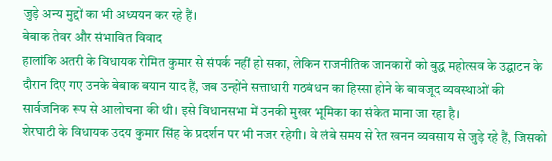जुड़े अन्य मुद्दों का भी अध्ययन कर रहे हैं।
बेबाक तेवर और संभावित विवाद
हालांकि अतरी के विधायक रोमित कुमार से संपर्क नहीं हो सका, लेकिन राजनीतिक जानकारों को बुद्ध महोत्सव के उद्घाटन के दौरान दिए गए उनके बेबाक बयान याद हैं, जब उन्होंने सत्ताधारी गठबंधन का हिस्सा होने के बावजूद व्यवस्थाओं की सार्वजनिक रूप से आलोचना की थी। इसे विधानसभा में उनकी मुखर भूमिका का संकेत माना जा रहा है।
शेरघाटी के विधायक उदय कुमार सिंह के प्रदर्शन पर भी नजर रहेगी। वे लंबे समय से रेत खनन व्यवसाय से जुड़े रहे हैं, जिसको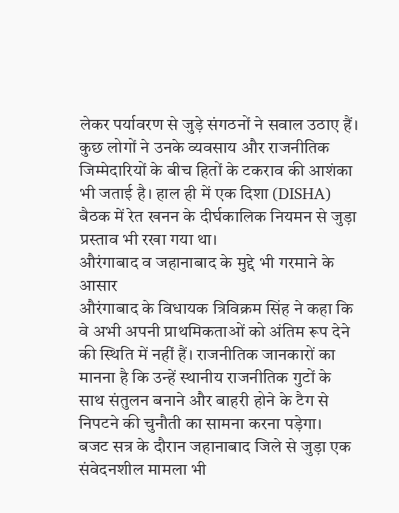लेकर पर्यावरण से जुड़े संगठनों ने सवाल उठाए हैं। कुछ लोगों ने उनके व्यवसाय और राजनीतिक जिम्मेदारियों के बीच हितों के टकराव की आशंका भी जताई है। हाल ही में एक दिशा (DISHA) बैठक में रेत खनन के दीर्घकालिक नियमन से जुड़ा प्रस्ताव भी रखा गया था।
औरंगाबाद व जहानाबाद के मुद्दे भी गरमाने के आसार
औरंगाबाद के विधायक त्रिविक्रम सिंह ने कहा कि वे अभी अपनी प्राथमिकताओं को अंतिम रूप देने की स्थिति में नहीं हैं। राजनीतिक जानकारों का मानना है कि उन्हें स्थानीय राजनीतिक गुटों के साथ संतुलन बनाने और बाहरी होने के टैग से निपटने की चुनौती का सामना करना पड़ेगा।
बजट सत्र के दौरान जहानाबाद जिले से जुड़ा एक संवेदनशील मामला भी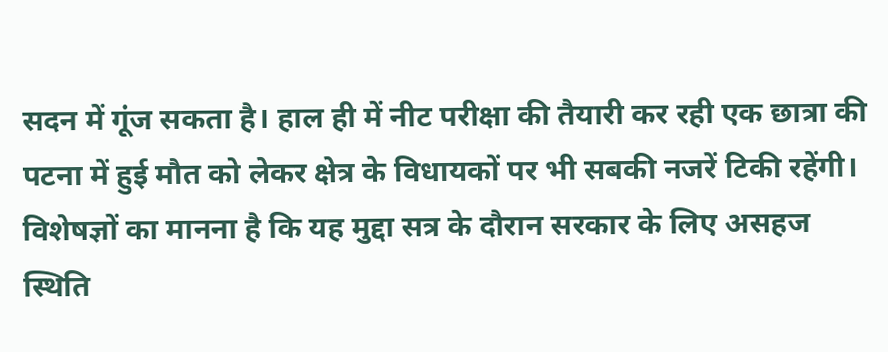सदन में गूंज सकता है। हाल ही में नीट परीक्षा की तैयारी कर रही एक छात्रा की पटना में हुई मौत को लेकर क्षेत्र के विधायकों पर भी सबकी नजरें टिकी रहेंगी। विशेषज्ञों का मानना है कि यह मुद्दा सत्र के दौरान सरकार के लिए असहज स्थिति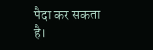पैदा कर सकता है।